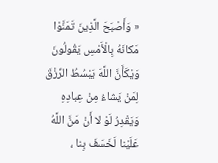« وَأَصْبَحَ الَّذِينَ تَمَنَّوْا مَكانَهُ بِالْأَمْسِ يَقُولُونَ وَيْكَأَنَّ اللَّهَ يَبْسُطُ الرِّزْقَ لِمَنْ يَشاءُ مِنْ عِبادِهِ وَيَقْدِرُ لَوْ لا أَنْ مَنَّ اللَّهُ عَلَيْنا لَخَسَفَ بِنا ،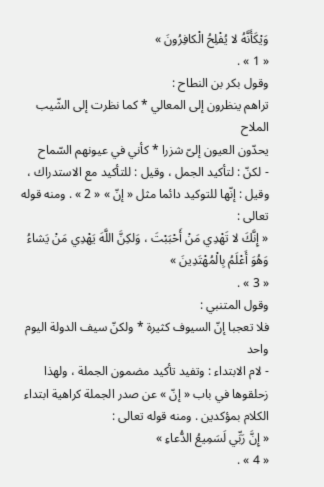وَيْكَأَنَّهُ لا يُفْلِحُ الْكافِرُونَ »
« 1 » .
وقول بكر بن النطاح :
تراهم ينظرون إلى المعالي * كما نظرت إلى الشّيب الملاح
يحدّون العيون إلىّ شزرا * كأني في عيونهم السّماح
- لكنّ : لتأكيد الجمل ، وقيل : للتأكيد مع الاستدراك ، وقيل : إنّها للتوكيد دائما مثل « إنّ » « 2 » . ومنه قوله تعالى :
« إِنَّكَ لا تَهْدِي مَنْ أَحْبَبْتَ ، وَلكِنَّ اللَّهَ يَهْدِي مَنْ يَشاءُ وَهُوَ أَعْلَمُ بِالْمُهْتَدِينَ »
« 3 » .
وقول المتنبي :
فلا تعجبا إنّ السيوف كثيرة * ولكنّ سيف الدولة اليوم واحد
- لام الابتداء : وتفيد تأكيد مضمون الجملة ، ولهذا زحلقوها في باب « إنّ » عن صدر الجملة كراهية ابتداء الكلام بمؤكدين . ومنه قوله تعالى :
« إِنَّ رَبِّي لَسَمِيعُ الدُّعاءِ »
« 4 » .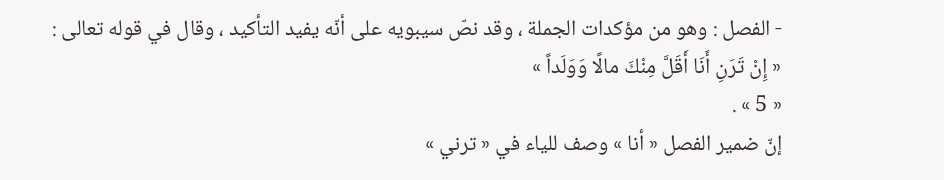- الفصل : وهو من مؤكدات الجملة ، وقد نصّ سيبويه على أنّه يفيد التأكيد ، وقال في قوله تعالى :
« إِنْ تَرَنِ أَنَا أَقَلَّ مِنْكَ مالًا وَوَلَداً »
« 5 » .
إنّ ضمير الفصل « أنا » وصف للياء في « ترني »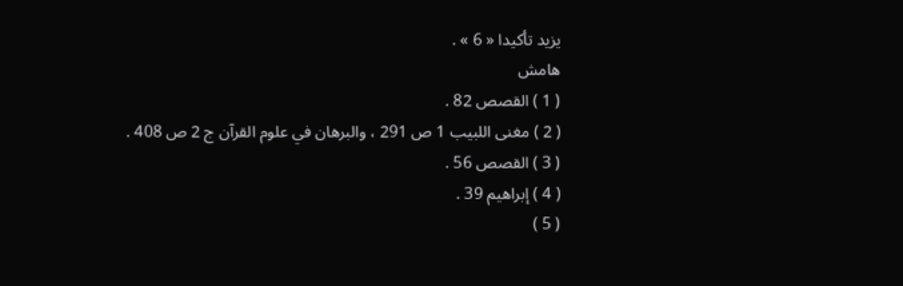يزيد تأكيدا « 6 » .
هامش
( 1 ) القصص 82 .
( 2 ) مغنى اللبيب 1 ص 291 ، والبرهان في علوم القرآن ج 2 ص 408 .
( 3 ) القصص 56 .
( 4 ) إبراهيم 39 .
( 5 )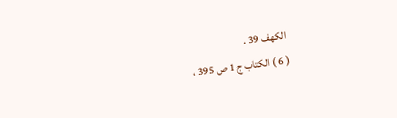الكهف 39 .
( 6 ) الكتاب ج 1 ص 395 ،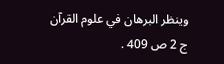وينظر البرهان في علوم القرآن ج 2 ص 409 .